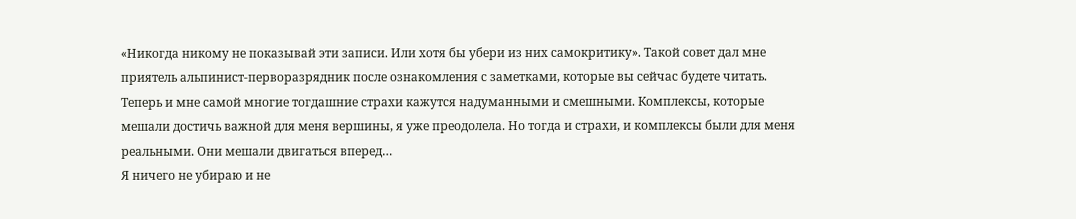«Никогда никому не показывай эти записи. Или хотя бы убери из них самокритику». Такой совет дал мне приятель альпинист-перворазрядник после ознакомления с заметками, которые вы сейчас будете читать. Теперь и мне самой многие тогдашние страхи кажутся надуманными и смешными. Комплексы, которые мешали достичь важной для меня вершины, я уже преодолела. Но тогда и страхи, и комплексы были для меня реальными. Они мешали двигаться вперед…
Я ничего не убираю и не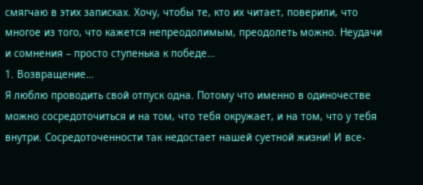смягчаю в этих записках. Хочу, чтобы те, кто их читает, поверили, что многое из того, что кажется непреодолимым, преодолеть можно. Неудачи и сомнения – просто ступенька к победе…
1. Возвращение…
Я люблю проводить свой отпуск одна. Потому что именно в одиночестве можно сосредоточиться и на том, что тебя окружает, и на том, что у тебя внутри. Сосредоточенности так недостает нашей суетной жизни! И все-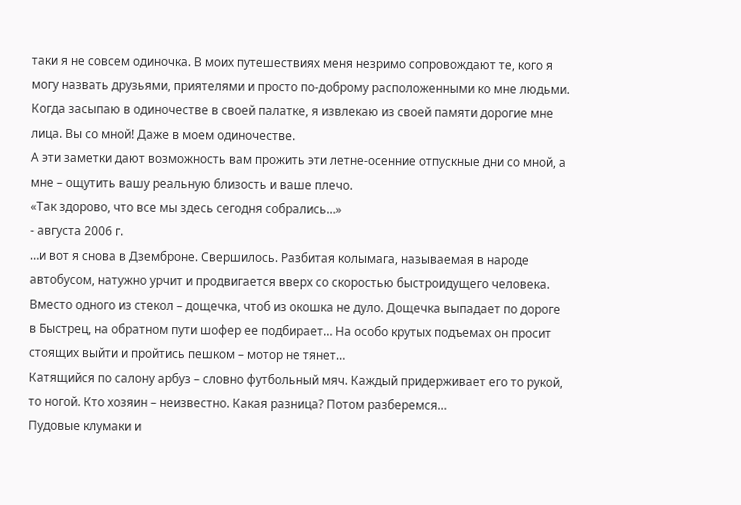таки я не совсем одиночка. В моих путешествиях меня незримо сопровождают те, кого я могу назвать друзьями, приятелями и просто по-доброму расположенными ко мне людьми. Когда засыпаю в одиночестве в своей палатке, я извлекаю из своей памяти дорогие мне лица. Вы со мной! Даже в моем одиночестве.
А эти заметки дают возможность вам прожить эти летне-осенние отпускные дни со мной, а мне – ощутить вашу реальную близость и ваше плечо.
«Так здорово, что все мы здесь сегодня собрались…»
- августа 2006 г.
…и вот я снова в Дземброне. Свершилось. Разбитая колымага, называемая в народе автобусом, натужно урчит и продвигается вверх со скоростью быстроидущего человека. Вместо одного из стекол – дощечка, чтоб из окошка не дуло. Дощечка выпадает по дороге в Быстрец, на обратном пути шофер ее подбирает… На особо крутых подъемах он просит стоящих выйти и пройтись пешком – мотор не тянет…
Катящийся по салону арбуз – словно футбольный мяч. Каждый придерживает его то рукой, то ногой. Кто хозяин – неизвестно. Какая разница? Потом разберемся…
Пудовые клумаки и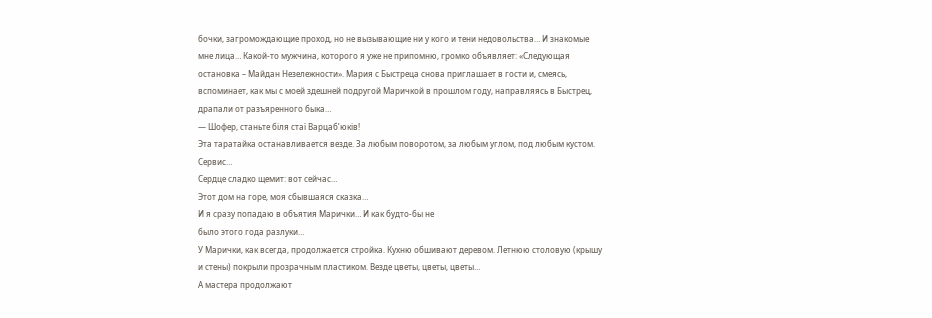бочки, загромождающие проход, но не вызывающие ни у кого и тени недовольства… И знакомые мне лица… Какой-то мужчина, которого я уже не припомню, громко объявляет: «Следующая остановка – Майдан Незележности». Мария с Быстреца снова приглашает в гости и, смеясь, вспоминает, как мы с моей здешней подругой Маричкой в прошлом году, направляясь в Быстрец, драпали от разъяренного быка…
— Шофер, станьте біля стаї Варцаб’юків!
Эта таратайка останавливается везде. За любым поворотом, за любым углом, под любым кустом. Сервис…
Сердце сладко щемит: вот сейчас…
Этот дом на горе, моя сбывшаяся сказка…
И я сразу попадаю в объятия Марички… И как будто-бы не
было этого года разлуки…
У Марички, как всегда, продолжается стройка. Кухню обшивают деревом. Летнюю столовую (крышу и стены) покрыли прозрачным пластиком. Везде цветы, цветы, цветы…
А мастера продолжают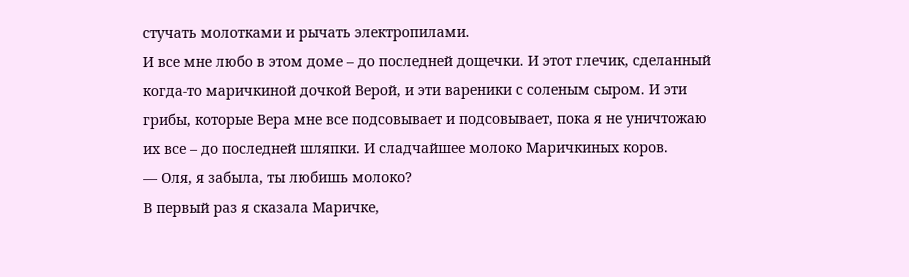стучать молотками и рычать электропилами.
И все мне любо в этом доме – до последней дощечки. И этот глечик, сделанный когда-то маричкиной дочкой Верой, и эти вареники с соленым сыром. И эти грибы, которые Вера мне все подсовывает и подсовывает, пока я не уничтожаю их все – до последней шляпки. И сладчайшее молоко Маричкиных коров.
— Оля, я забыла, ты любишь молоко?
В первый раз я сказала Маричке,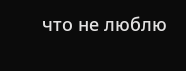что не люблю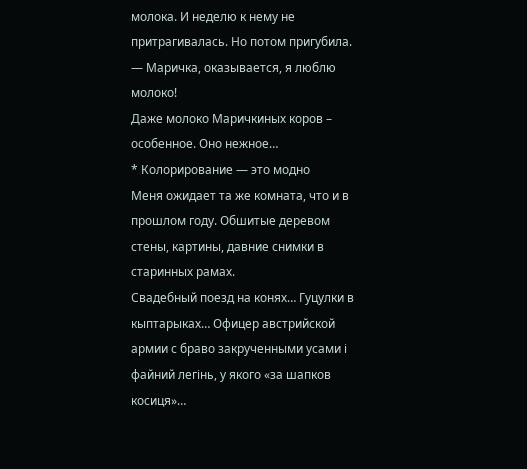молока. И неделю к нему не притрагивалась. Но потом пригубила.
— Маричка, оказывается, я люблю молоко!
Даже молоко Маричкиных коров – особенное. Оно нежное…
* Колорирование — это модно
Меня ожидает та же комната, что и в прошлом году. Обшитые деревом стены, картины, давние снимки в старинных рамах.
Свадебный поезд на конях… Гуцулки в кыптарыках… Офицер австрийской армии с браво закрученными усами і файний легінь, у якого «за шапков косиця»…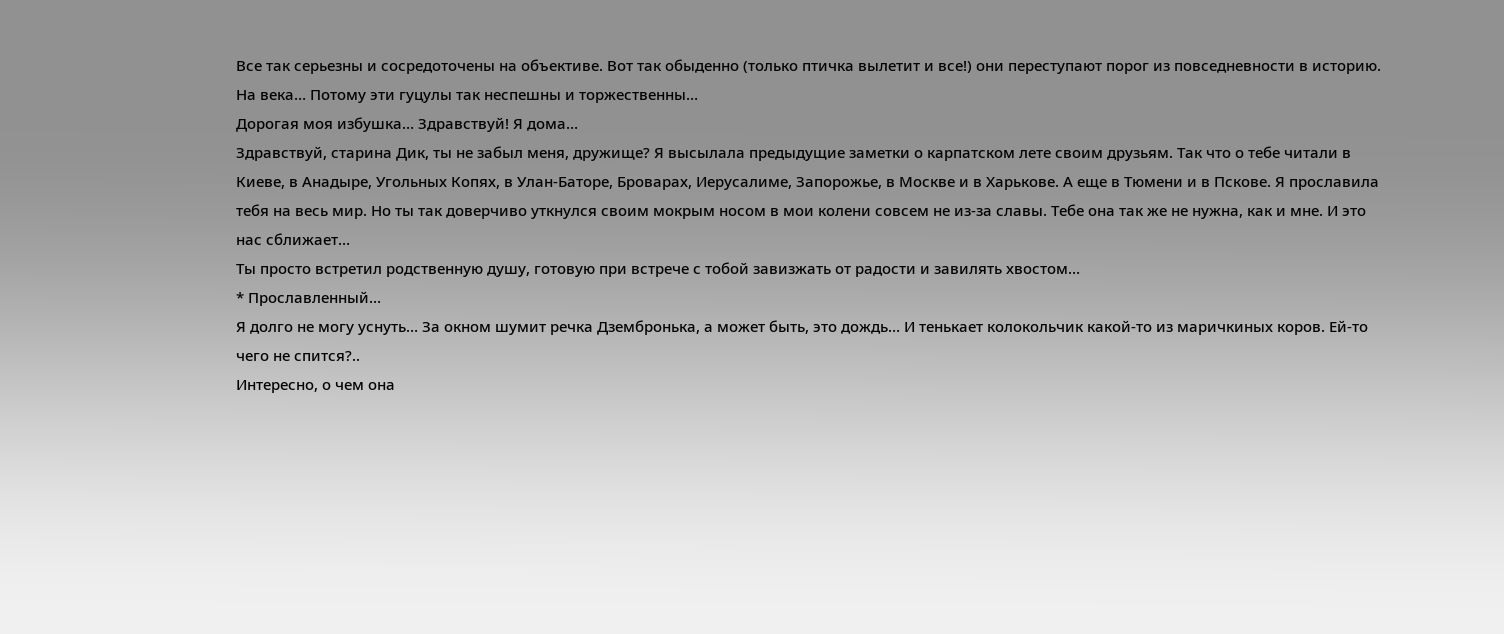Все так серьезны и сосредоточены на объективе. Вот так обыденно (только птичка вылетит и все!) они переступают порог из повседневности в историю. На века… Потому эти гуцулы так неспешны и торжественны…
Дорогая моя избушка… Здравствуй! Я дома…
Здравствуй, старина Дик, ты не забыл меня, дружище? Я высылала предыдущие заметки о карпатском лете своим друзьям. Так что о тебе читали в Киеве, в Анадыре, Угольных Копях, в Улан-Баторе, Броварах, Иерусалиме, Запорожье, в Москве и в Харькове. А еще в Тюмени и в Пскове. Я прославила тебя на весь мир. Но ты так доверчиво уткнулся своим мокрым носом в мои колени совсем не из-за славы. Тебе она так же не нужна, как и мне. И это нас сближает…
Ты просто встретил родственную душу, готовую при встрече с тобой завизжать от радости и завилять хвостом…
* Прославленный…
Я долго не могу уснуть… За окном шумит речка Дзембронька, а может быть, это дождь… И тенькает колокольчик какой-то из маричкиных коров. Ей-то чего не спится?..
Интересно, о чем она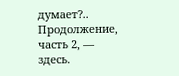думает?..
Продолжение, часть 2, — здесь.